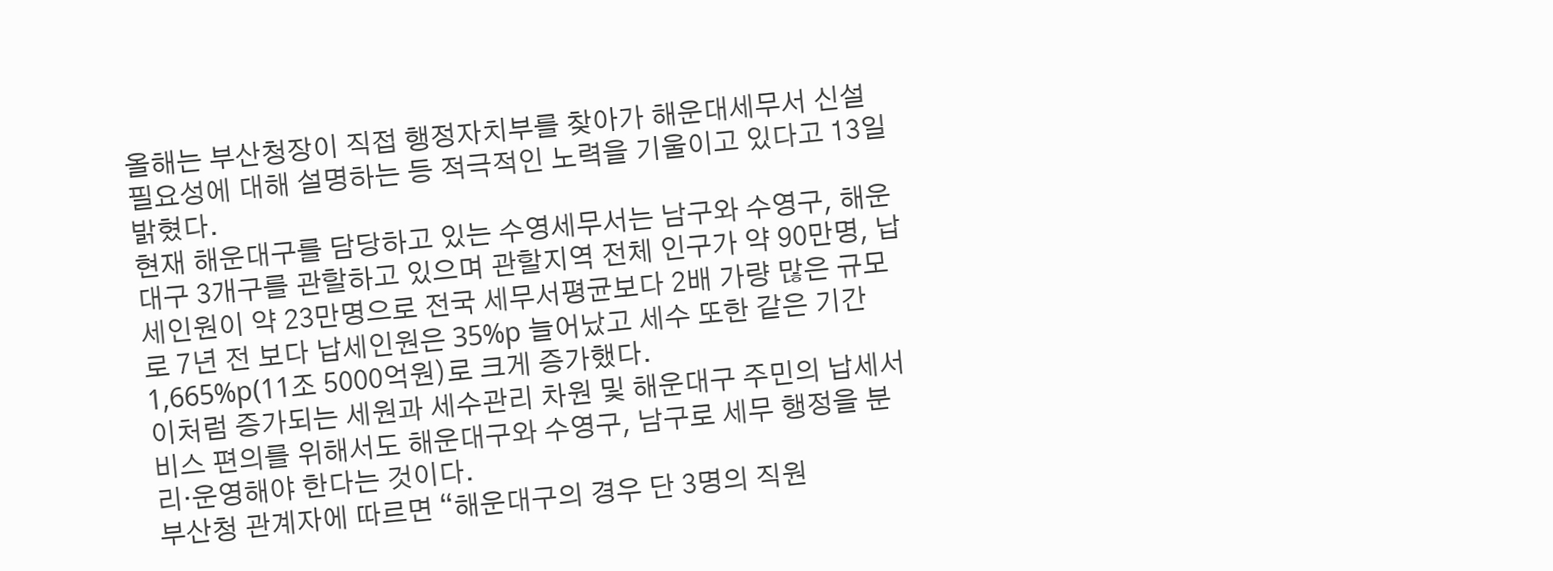올해는 부산청장이 직접 행정자치부를 찾아가 해운대세무서 신설 필요성에 대해 설명하는 등 적극적인 노력을 기울이고 있다고 13일 밝혔다.
현재 해운대구를 담당하고 있는 수영세무서는 남구와 수영구, 해운대구 3개구를 관할하고 있으며 관할지역 전체 인구가 약 90만명, 납세인원이 약 23만명으로 전국 세무서평균보다 2배 가량 많은 규모로 7년 전 보다 납세인원은 35%p 늘어났고 세수 또한 같은 기간 1,665%p(11조 5000억원)로 크게 증가했다.
이처럼 증가되는 세원과 세수관리 차원 및 해운대구 주민의 납세서비스 편의를 위해서도 해운대구와 수영구, 남구로 세무 행정을 분리·운영해야 한다는 것이다.
부산청 관계자에 따르면 “해운대구의 경우 단 3명의 직원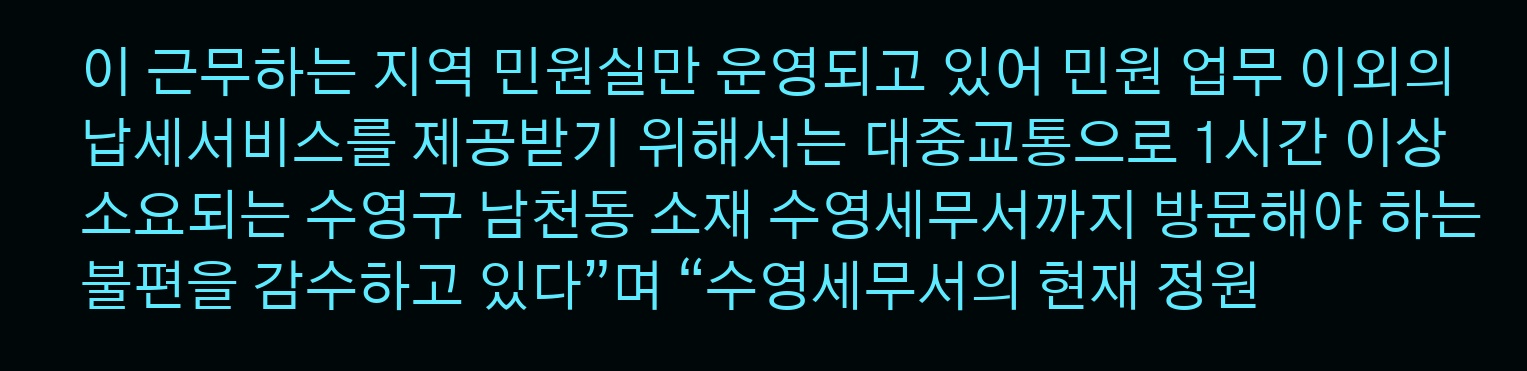이 근무하는 지역 민원실만 운영되고 있어 민원 업무 이외의 납세서비스를 제공받기 위해서는 대중교통으로 1시간 이상 소요되는 수영구 남천동 소재 수영세무서까지 방문해야 하는 불편을 감수하고 있다”며 “수영세무서의 현재 정원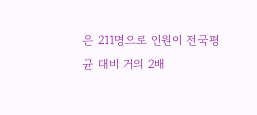은 211명으로 인원이 전국평균 대비 거의 2배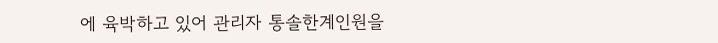에 육박하고 있어 관리자 통솔한계인원을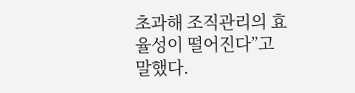초과해 조직관리의 효율성이 떨어진다”고 말했다.